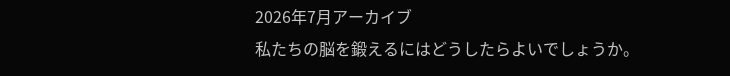2026年7月アーカイブ
私たちの脳を鍛えるにはどうしたらよいでしょうか。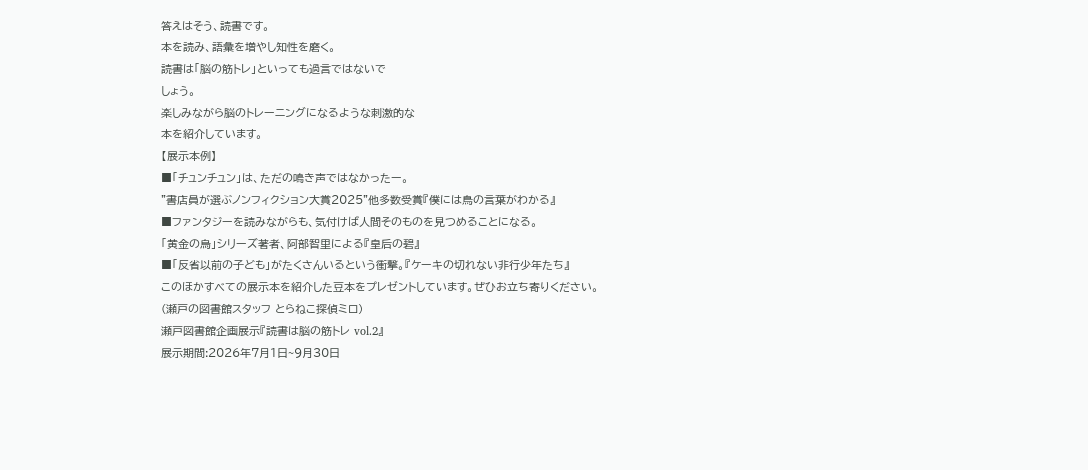答えはそう、読書です。
本を読み、語彙を増やし知性を磨く。
読書は「脳の筋トレ」といっても過言ではないで
しょう。
楽しみながら脳のトレーニングになるような刺激的な
本を紹介しています。
【展示本例】
■「チュンチュン」は、ただの鳴き声ではなかったー。
"書店員が選ぶノンフィクション大賞2025"他多数受賞『僕には鳥の言葉がわかる』
■ファンタジーを読みながらも、気付けば人間そのものを見つめることになる。
「黄金の烏」シリーズ著者、阿部智里による『皇后の碧』
■「反省以前の子ども」がたくさんいるという衝撃。『ケーキの切れない非行少年たち』
このほかすべての展示本を紹介した豆本をプレゼントしています。ぜひお立ち寄りください。
(瀬戸の図書館スタッフ とらねこ探偵ミロ)
瀬戸図書館企画展示『読書は脳の筋トレ vol.2』
展示期間:2026年7月1日~9月30日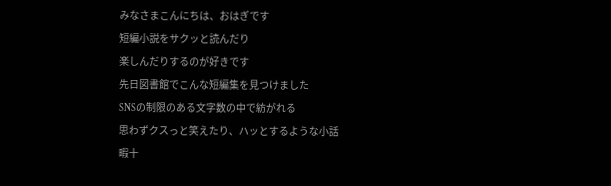みなさまこんにちは、おはぎです
短編小説をサクッと読んだり
楽しんだりするのが好きです
先日図書館でこんな短編集を見つけました
SNSの制限のある文字数の中で紡がれる
思わずクスっと笑えたり、ハッとするような小話
暇十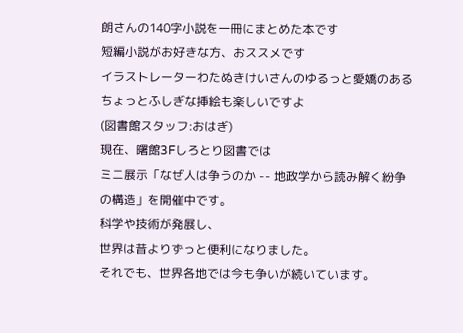朗さんの140字小説を一冊にまとめた本です
短編小説がお好きな方、おススメです
イラストレーターわたぬきけいさんのゆるっと愛嬌のある
ちょっとふしぎな挿絵も楽しいですよ
(図書館スタッフ:おはぎ)
現在、曙館3Fしろとり図書では
ミニ展示「なぜ人は争うのか -- 地政学から読み解く紛争の構造」を開催中です。
科学や技術が発展し、
世界は昔よりずっと便利になりました。
それでも、世界各地では今も争いが続いています。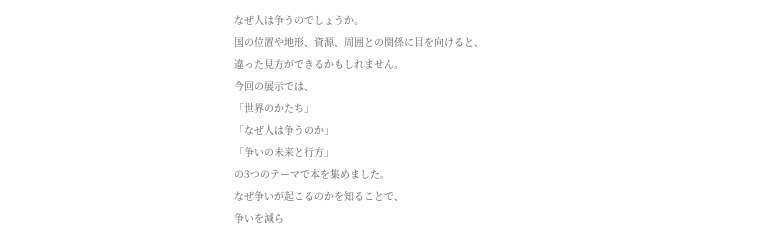なぜ人は争うのでしょうか。
国の位置や地形、資源、周囲との関係に目を向けると、
違った見方ができるかもしれません。
今回の展示では、
「世界のかたち」
「なぜ人は争うのか」
「争いの未来と行方」
の3つのテーマで本を集めました。
なぜ争いが起こるのかを知ることで、
争いを減ら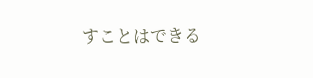すことはできる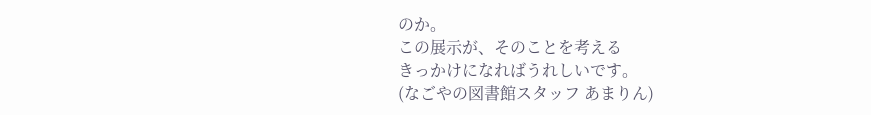のか。
この展示が、そのことを考える
きっかけになればうれしいです。
(なごやの図書館スタッフ あまりん)